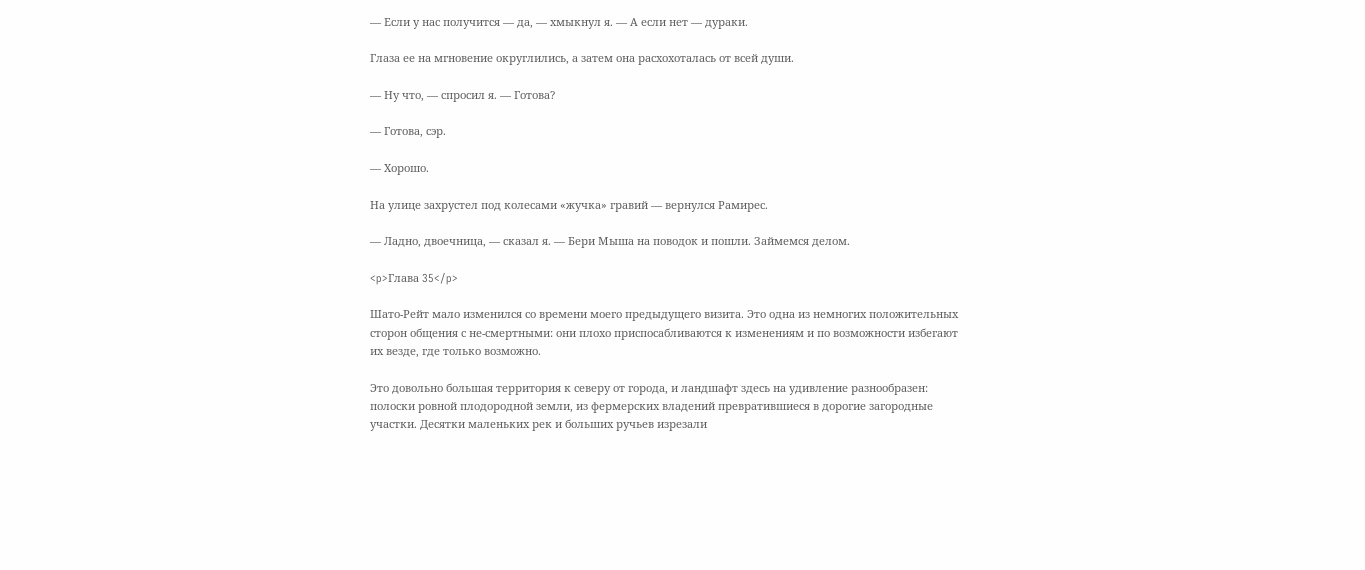— Если у нас получится — да, — хмыкнул я. — А если нет — дураки.

Глаза ее на мгновение округлились, а затем она расхохоталась от всей души.

— Ну что, — спросил я. — Готова?

— Готова, сэр.

— Хорошо.

На улице захрустел под колесами «жучка» гравий — вернулся Рамирес.

— Ладно, двоечница, — сказал я. — Бери Мыша на поводок и пошли. Займемся делом.

<p>Глава 35</p>

Шато-Рейт мало изменился со времени моего предыдущего визита. Это одна из немногих положительных сторон общения с не-смертными: они плохо приспосабливаются к изменениям и по возможности избегают их везде, где только возможно.

Это довольно большая территория к северу от города, и ландшафт здесь на удивление разнообразен: полоски ровной плодородной земли, из фермерских владений превратившиеся в дорогие загородные участки. Десятки маленьких рек и больших ручьев изрезали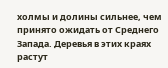холмы и долины сильнее, чем принято ожидать от Среднего Запада. Деревья в этих краях растут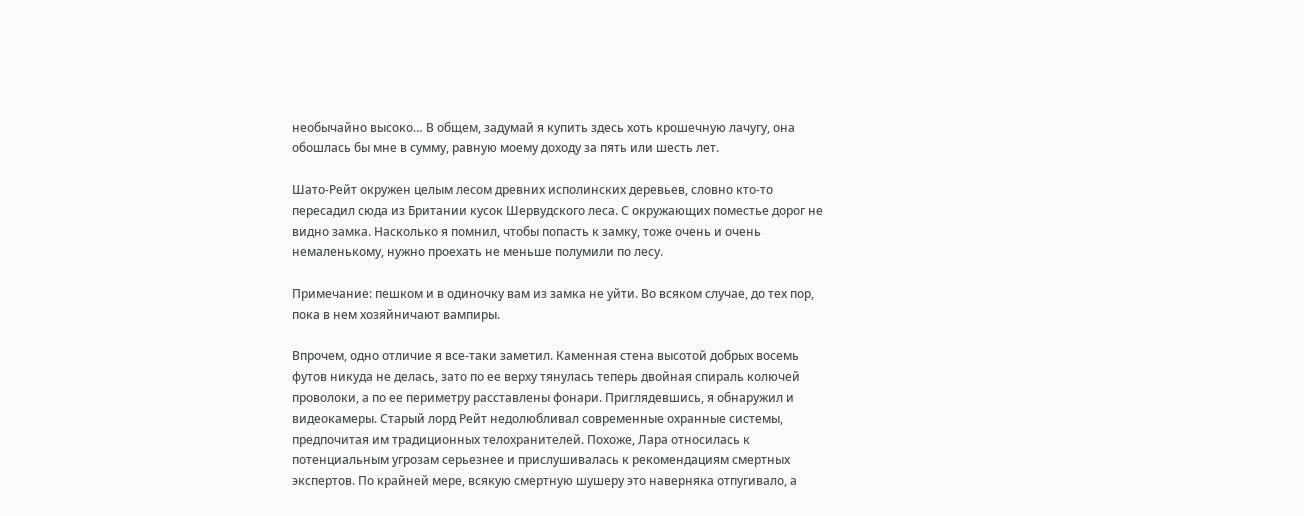необычайно высоко… В общем, задумай я купить здесь хоть крошечную лачугу, она обошлась бы мне в сумму, равную моему доходу за пять или шесть лет.

Шато-Рейт окружен целым лесом древних исполинских деревьев, словно кто-то пересадил сюда из Британии кусок Шервудского леса. С окружающих поместье дорог не видно замка. Насколько я помнил, чтобы попасть к замку, тоже очень и очень немаленькому, нужно проехать не меньше полумили по лесу.

Примечание: пешком и в одиночку вам из замка не уйти. Во всяком случае, до тех пор, пока в нем хозяйничают вампиры.

Впрочем, одно отличие я все-таки заметил. Каменная стена высотой добрых восемь футов никуда не делась, зато по ее верху тянулась теперь двойная спираль колючей проволоки, а по ее периметру расставлены фонари. Приглядевшись, я обнаружил и видеокамеры. Старый лорд Рейт недолюбливал современные охранные системы, предпочитая им традиционных телохранителей. Похоже, Лара относилась к потенциальным угрозам серьезнее и прислушивалась к рекомендациям смертных экспертов. По крайней мере, всякую смертную шушеру это наверняка отпугивало, а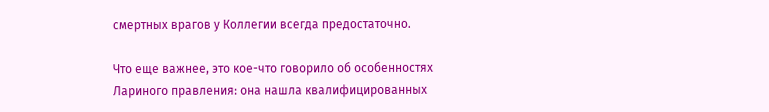смертных врагов у Коллегии всегда предостаточно.

Что еще важнее, это кое-что говорило об особенностях Лариного правления: она нашла квалифицированных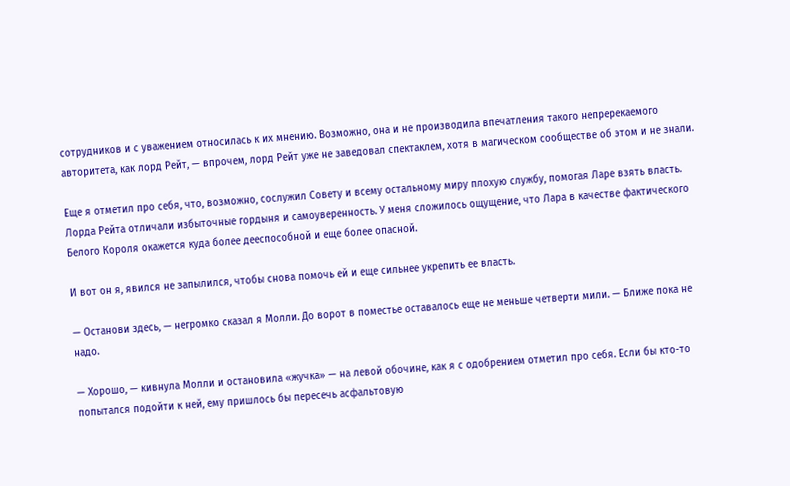сотрудников и с уважением относилась к их мнению. Возможно, она и не производила впечатления такого непререкаемого авторитета, как лорд Рейт, — впрочем, лорд Рейт уже не заведовал спектаклем, хотя в магическом сообществе об этом и не знали.

Еще я отметил про себя, что, возможно, сослужил Совету и всему остальному миру плохую службу, помогая Ларе взять власть. Лорда Рейта отличали избыточные гордыня и самоуверенность. У меня сложилось ощущение, что Лара в качестве фактического Белого Короля окажется куда более дееспособной и еще более опасной.

И вот он я, явился не запылился, чтобы снова помочь ей и еще сильнее укрепить ее власть.

— Останови здесь, — негромко сказал я Молли. До ворот в поместье оставалось еще не меньше четверти мили. — Ближе пока не надо.

— Хорошо, — кивнула Молли и остановила «жучка» — на левой обочине, как я с одобрением отметил про себя. Если бы кто-то попытался подойти к ней, ему пришлось бы пересечь асфальтовую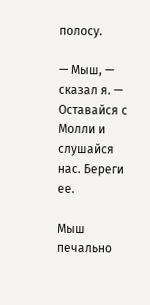полосу.

— Мыш, — сказал я. — Оставайся с Молли и слушайся нас. Береги ее.

Мыш печально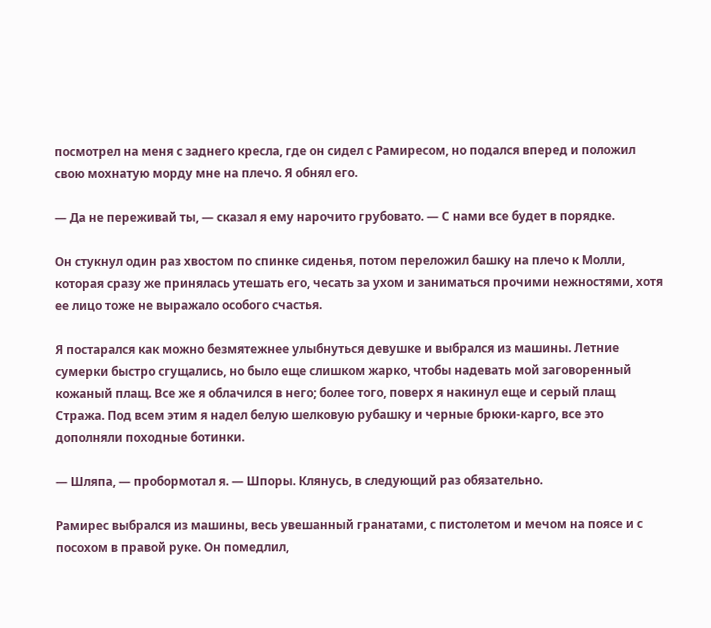посмотрел на меня с заднего кресла, где он сидел с Рамиресом, но подался вперед и положил свою мохнатую морду мне на плечо. Я обнял его.

— Да не переживай ты, — сказал я ему нарочито грубовато. — С нами все будет в порядке.

Он стукнул один раз хвостом по спинке сиденья, потом переложил башку на плечо к Молли, которая сразу же принялась утешать его, чесать за ухом и заниматься прочими нежностями, хотя ее лицо тоже не выражало особого счастья.

Я постарался как можно безмятежнее улыбнуться девушке и выбрался из машины. Летние сумерки быстро сгущались, но было еще слишком жарко, чтобы надевать мой заговоренный кожаный плащ. Все же я облачился в него; более того, поверх я накинул еще и серый плащ Стража. Под всем этим я надел белую шелковую рубашку и черные брюки-карго, все это дополняли походные ботинки.

— Шляпа, — пробормотал я. — Шпоры. Клянусь, в следующий раз обязательно.

Рамирес выбрался из машины, весь увешанный гранатами, с пистолетом и мечом на поясе и с посохом в правой руке. Он помедлил,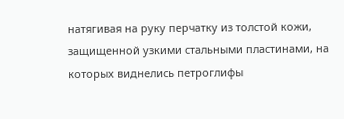натягивая на руку перчатку из толстой кожи, защищенной узкими стальными пластинами, на которых виднелись петроглифы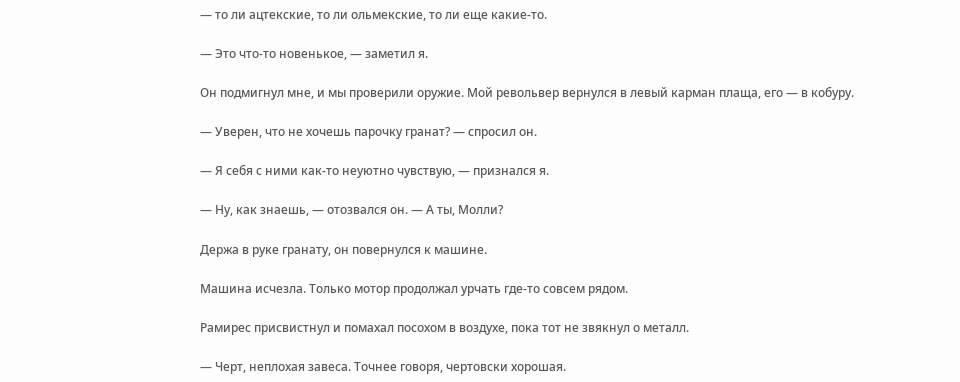— то ли ацтекские, то ли ольмекские, то ли еще какие-то.

— Это что-то новенькое, — заметил я.

Он подмигнул мне, и мы проверили оружие. Мой револьвер вернулся в левый карман плаща, его — в кобуру.

— Уверен, что не хочешь парочку гранат? — спросил он.

— Я себя с ними как-то неуютно чувствую, — признался я.

— Ну, как знаешь, — отозвался он. — А ты, Молли?

Держа в руке гранату, он повернулся к машине.

Машина исчезла. Только мотор продолжал урчать где-то совсем рядом.

Рамирес присвистнул и помахал посохом в воздухе, пока тот не звякнул о металл.

— Черт, неплохая завеса. Точнее говоря, чертовски хорошая.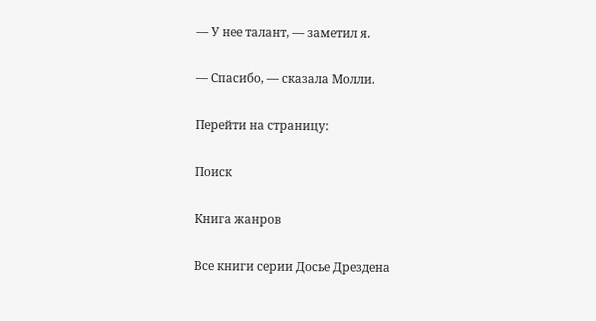— У нее талант, — заметил я.

— Спасибо, — сказала Молли.

Перейти на страницу:

Поиск

Книга жанров

Все книги серии Досье Дрездена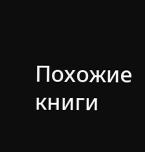Похожие книги